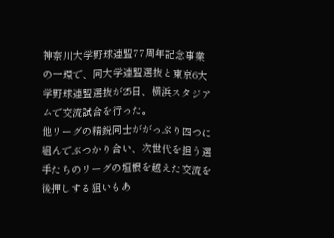神奈川大学野球連盟77周年記念事業の一環で、同大学連盟選抜と東京6大学野球連盟選抜が25日、横浜スタジアムで交流試合を行った。
他リーグの精鋭同士ががっぷり四つに組んでぶつかり合い、次世代を担う選手たちのリーグの垣根を越えた交流を後押しする狙いもあ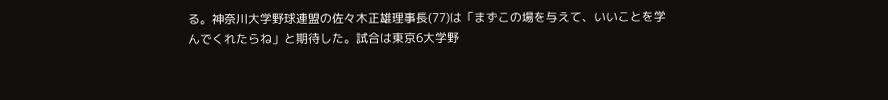る。神奈川大学野球連盟の佐々木正雄理事長(77)は「まずこの場を与えて、いいことを学んでくれたらね」と期待した。試合は東京6大学野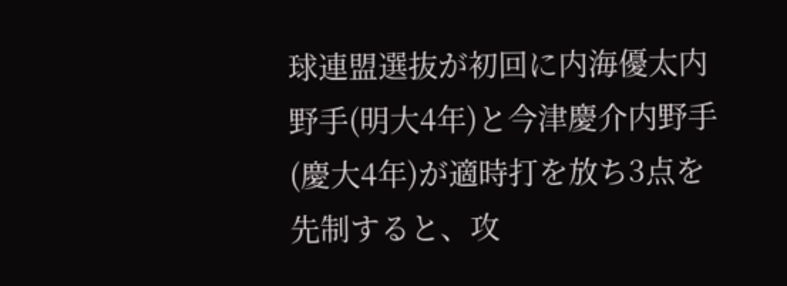球連盟選抜が初回に内海優太内野手(明大4年)と今津慶介内野手(慶大4年)が適時打を放ち3点を先制すると、攻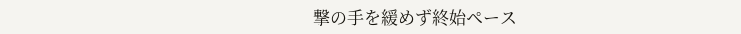撃の手を緩めず終始ペース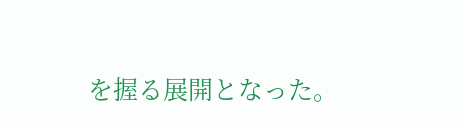を握る展開となった。